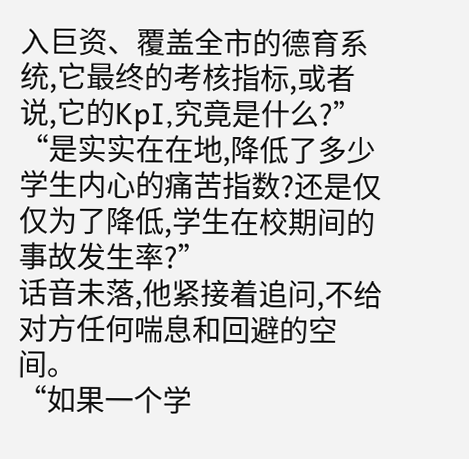入巨资、覆盖全市的德育系统,它最终的考核指标,或者说,它的KpI,究竟是什么?”
“是实实在在地,降低了多少学生内心的痛苦指数?还是仅仅为了降低,学生在校期间的事故发生率?”
话音未落,他紧接着追问,不给对方任何喘息和回避的空间。
“如果一个学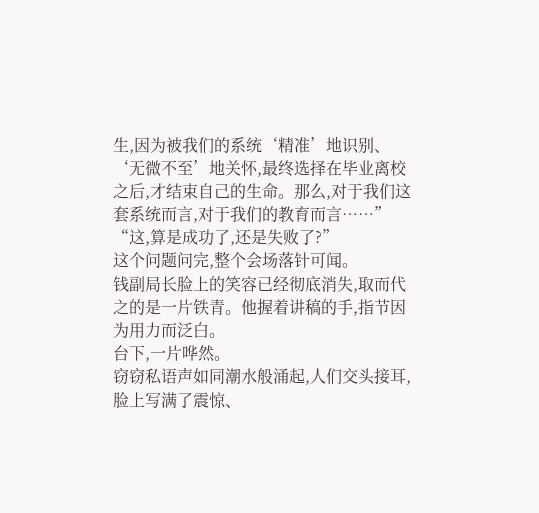生,因为被我们的系统‘精准’地识别、‘无微不至’地关怀,最终选择在毕业离校之后,才结束自己的生命。那么,对于我们这套系统而言,对于我们的教育而言……”
“这,算是成功了,还是失败了?”
这个问题问完,整个会场落针可闻。
钱副局长脸上的笑容已经彻底消失,取而代之的是一片铁青。他握着讲稿的手,指节因为用力而泛白。
台下,一片哗然。
窃窃私语声如同潮水般涌起,人们交头接耳,脸上写满了震惊、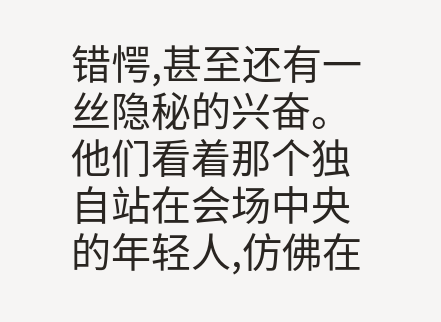错愕,甚至还有一丝隐秘的兴奋。
他们看着那个独自站在会场中央的年轻人,仿佛在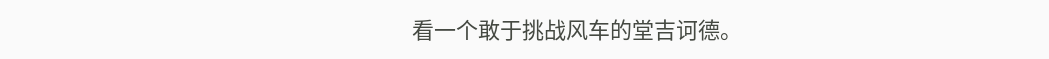看一个敢于挑战风车的堂吉诃德。